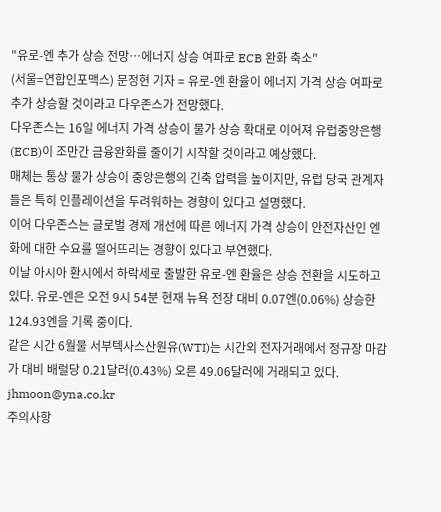"유로-엔 추가 상승 전망…에너지 상승 여파로 ECB 완화 축소"
(서울=연합인포맥스) 문정현 기자 = 유로-엔 환율이 에너지 가격 상승 여파로 추가 상승할 것이라고 다우존스가 전망했다.
다우존스는 16일 에너지 가격 상승이 물가 상승 확대로 이어져 유럽중앙은행(ECB)이 조만간 금융완화를 줄이기 시작할 것이라고 예상했다.
매체는 통상 물가 상승이 중앙은행의 긴축 압력을 높이지만, 유럽 당국 관계자들은 특히 인플레이션을 두려워하는 경향이 있다고 설명했다.
이어 다우존스는 글로벌 경제 개선에 따른 에너지 가격 상승이 안전자산인 엔화에 대한 수요를 떨어뜨리는 경향이 있다고 부연했다.
이날 아시아 환시에서 하락세로 출발한 유로-엔 환율은 상승 전환을 시도하고 있다. 유로-엔은 오전 9시 54분 현재 뉴욕 전장 대비 0.07엔(0.06%) 상승한 124.93엔을 기록 중이다.
같은 시간 6월물 서부텍사스산원유(WTI)는 시간외 전자거래에서 정규장 마감가 대비 배럴당 0.21달러(0.43%) 오른 49.06달러에 거래되고 있다.
jhmoon@yna.co.kr
주의사항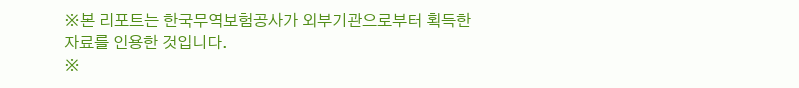※본 리포트는 한국무역보험공사가 외부기관으로부터 획득한 자료를 인용한 것입니다.
※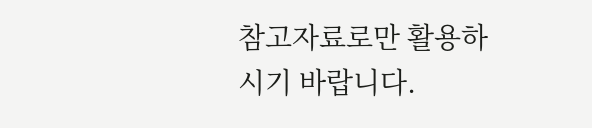참고자료로만 활용하시기 바랍니다.